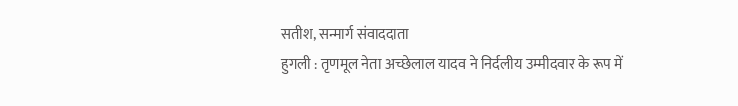सतीश, सन्मार्ग संवाददाता
हुगली : तृणमूल नेता अच्छेलाल यादव ने निर्दलीय उम्मीदवार के रूप में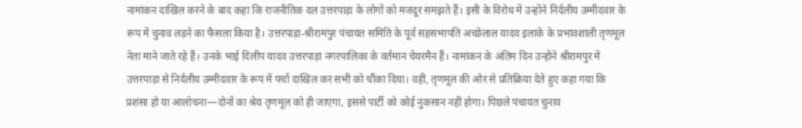नामांकन दाखिल करने के बाद कहा कि राजनीतिक दल उत्तरपाड़ा के लोगों को मजदूर समझते हैं। इसी के विरोध में उन्होंने निर्दलीय उम्मीदवार के रूप में चुनाव लड़ने का फैसला किया है। उत्तरपाड़ा-श्रीरामपुर पंचायत समिति के पूर्व सहसभापति अच्छेलाल यादव इलाके के प्रभावशाली तृणमूल नेता माने जाते रहे हैं। उनके भाई दिलीप यादव उत्तरपाड़ा नगरपालिका के वर्तमान चेयरमैन हैं। नामांकन के अंतिम दिन उन्होंने श्रीरामपुर में उत्तरपाड़ा से निर्दलीय उम्मीदवार के रूप में पर्चा दाखिल कर सभी को चौंका दिया। वहीं, तृणमूल की ओर से प्रतिक्रिया देते हुए कहा गया कि प्रशंसा हो या आलोचना—दोनों का श्रेय तृणमूल को ही जाएगा, इससे पार्टी को कोई नुकसान नहीं होगा। पिछले पंचायत चुनाव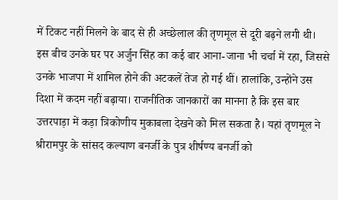में टिकट नहीं मिलने के बाद से ही अच्छेलाल की तृणमूल से दूरी बढ़ने लगी थी। इस बीच उनके घर पर अर्जुन सिंह का कई बार आना-जाना भी चर्चा में रहा, जिससे उनके भाजपा में शामिल होने की अटकलें तेज हो गई थीं। हालांकि, उन्होंने उस दिशा में कदम नहीं बढ़ाया। राजनीतिक जानकारों का मानना है कि इस बार उत्तरपाड़ा में कड़ा त्रिकोणीय मुकाबला देखने को मिल सकता है। यहां तृणमूल ने श्रीरामपुर के सांसद कल्याण बनर्जी के पुत्र शीर्षण्य बनर्जी को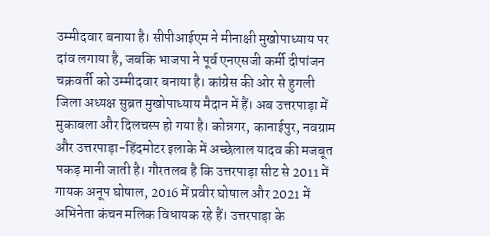उम्मीदवार बनाया है। सीपीआईएम ने मीनाक्षी मुखोपाध्याय पर दांव लगाया है, जबकि भाजपा ने पूर्व एनएसजी कर्मी दीपांजन चक्रवर्ती को उम्मीदवार बनाया है। कांग्रेस की ओर से हुगली जिला अध्यक्ष सुब्रत मुखोपाध्याय मैदान में हैं। अब उत्तरपाड़ा में मुकाबला और दिलचस्प हो गया है। कोन्नगर, कानाईपुर, नवग्राम और उत्तरपाड़ा-हिंदमोटर इलाके में अच्छेलाल यादव की मजबूत पकड़ मानी जाती है। गौरतलब है कि उत्तरपाड़ा सीट से 2011 में गायक अनूप घोषाल, 2016 में प्रवीर घोषाल और 2021 में अभिनेता कंचन मलिक विधायक रहे हैं। उत्तरपाड़ा के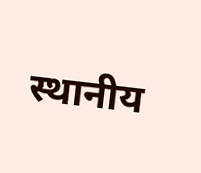स्थानीय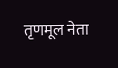तृणमूल नेता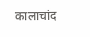कालाचांद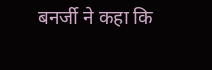बनर्जी ने कहा कि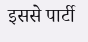इससे पार्टी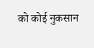को कोई नुकसान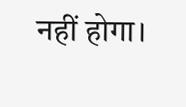नहीं होगा।